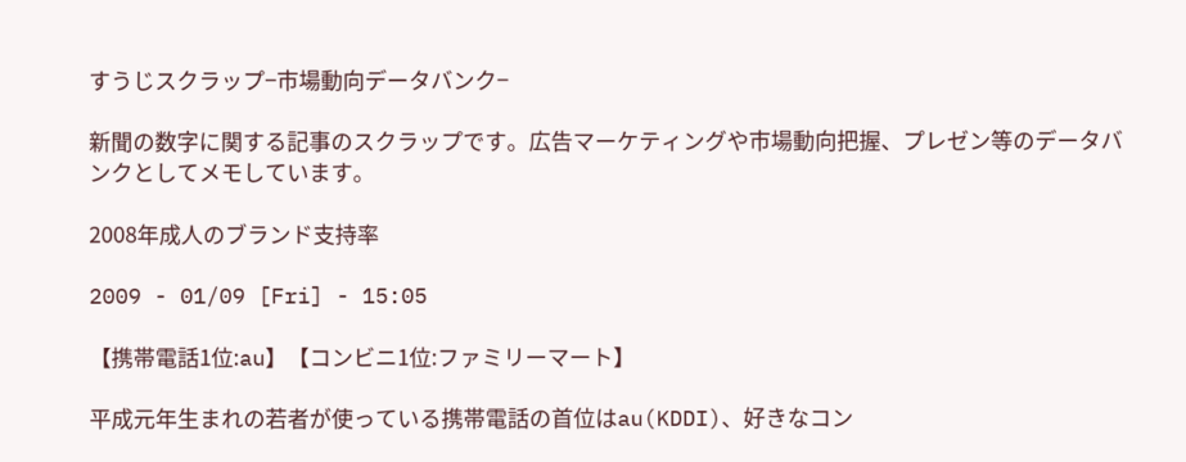すうじスクラップ−市場動向データバンク−

新聞の数字に関する記事のスクラップです。広告マーケティングや市場動向把握、プレゼン等のデータバンクとしてメモしています。

2008年成人のブランド支持率

2009 - 01/09 [Fri] - 15:05

【携帯電話1位:au】【コンビニ1位:ファミリーマート】

平成元年生まれの若者が使っている携帯電話の首位はau(KDDI)、好きなコン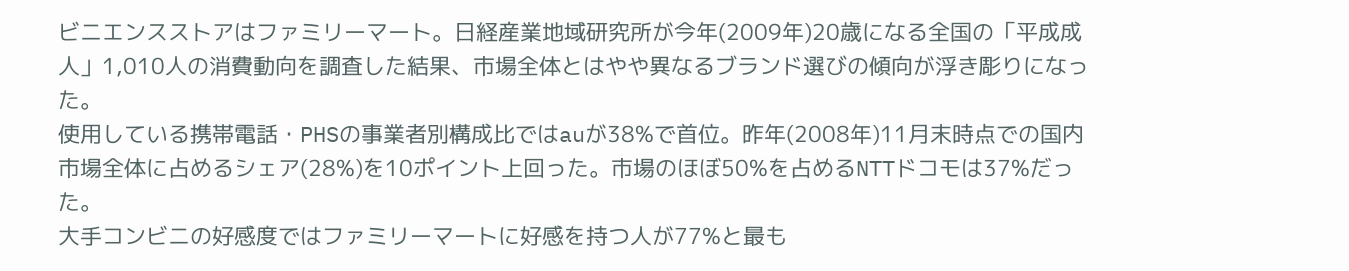ビニエンスストアはファミリーマート。日経産業地域研究所が今年(2009年)20歳になる全国の「平成成人」1,010人の消費動向を調査した結果、市場全体とはやや異なるブランド選びの傾向が浮き彫りになった。
使用している携帯電話・PHSの事業者別構成比ではauが38%で首位。昨年(2008年)11月末時点での国内市場全体に占めるシェア(28%)を10ポイント上回った。市場のほぼ50%を占めるNTTドコモは37%だった。
大手コンビニの好感度ではファミリーマートに好感を持つ人が77%と最も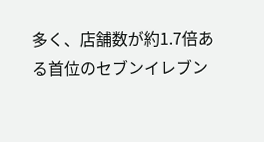多く、店舗数が約1.7倍ある首位のセブンイレブン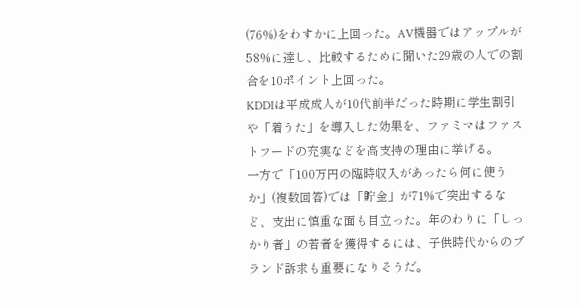(76%)をわすかに上回った。AV機器ではアップルが58%に達し、比較するために聞いた29歳の人での割合を10ポイント上回った。
KDDIは平成成人が10代前半だった時期に学生割引や「着うた」を導入した効果を、ファミマはファストフードの充実などを高支持の理由に挙げる。
一方で「100万円の臨時収入があったら何に使うか」(複数回答)では「貯金」が71%で突出するなど、支出に慎重な面も目立った。年のわりに「しっかり者」の若者を獲得するには、子供時代からのブランド訴求も重要になりそうだ。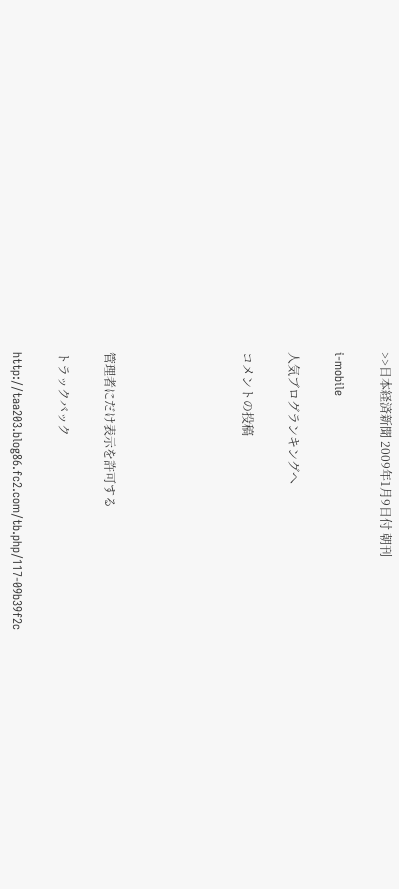>>日本経済新聞 2009年1月9日付 朝刊

i-mobile

人気ブログランキングへ

コメントの投稿





管理者にだけ表示を許可する

トラックバック

http://taa203.blog86.fc2.com/tb.php/117-09b39f2c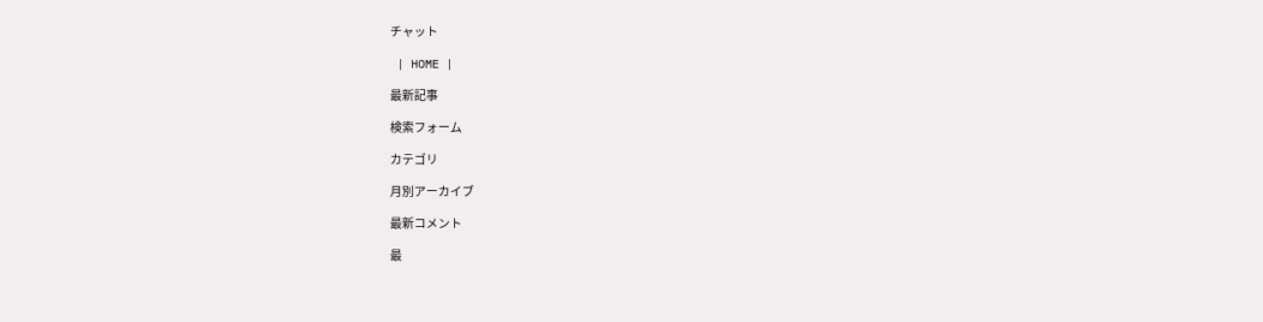チャット

 | HOME |

最新記事

検索フォーム

カテゴリ

月別アーカイブ

最新コメント

最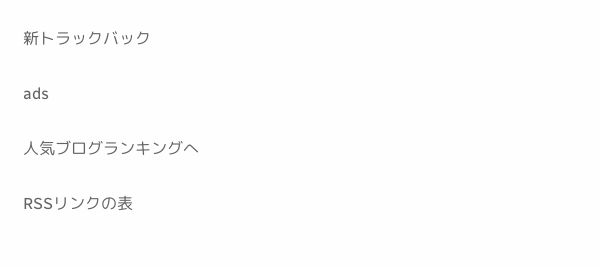新トラックバック

ads

人気ブログランキングへ

RSSリンクの表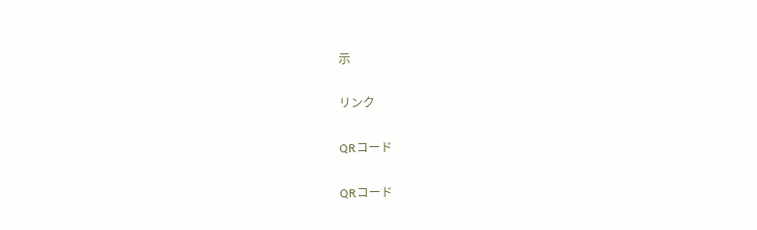示

リンク

QRコード

QRコード